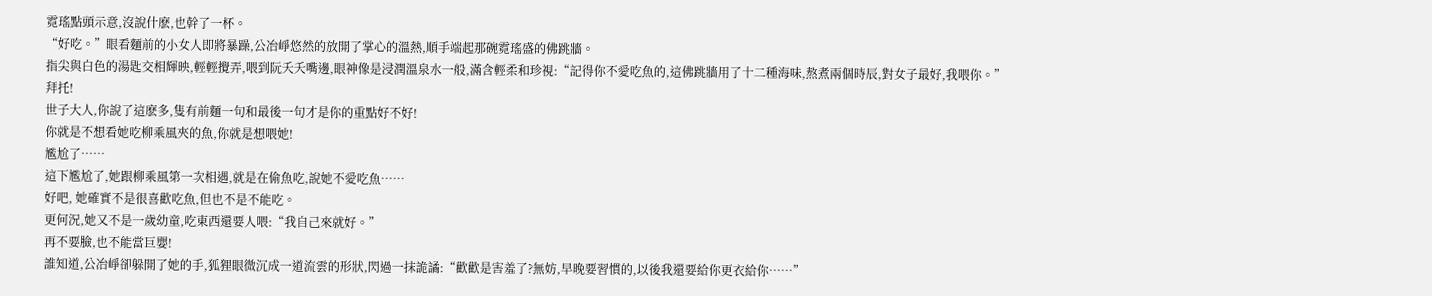霓瑤點頭示意,沒說什麽,也幹了一杯。
“好吃。”眼看麵前的小女人即將暴躁,公冶崢悠然的放開了掌心的溫熱,順手端起那碗霓瑤盛的佛跳牆。
指尖與白色的湯匙交相輝映,輕輕攪弄,喂到阮夭夭嘴邊,眼神像是浸潤溫泉水一般,滿含輕柔和珍視:“記得你不愛吃魚的,這佛跳牆用了十二種海味,熬煮兩個時辰,對女子最好,我喂你。”
拜托!
世子大人,你說了這麽多,隻有前麵一句和最後一句才是你的重點好不好!
你就是不想看她吃柳乘風夾的魚,你就是想喂她!
尷尬了……
這下尷尬了,她跟柳乘風第一次相遇,就是在偷魚吃,說她不愛吃魚……
好吧, 她確實不是很喜歡吃魚,但也不是不能吃。
更何況,她又不是一歲幼童,吃東西還要人喂:“我自己來就好。”
再不要臉,也不能當巨嬰!
誰知道,公冶崢卻躲開了她的手,狐狸眼微沉成一道流雲的形狀,閃過一抹詭譎:“歡歡是害羞了?無妨,早晚要習慣的,以後我還要給你更衣給你……”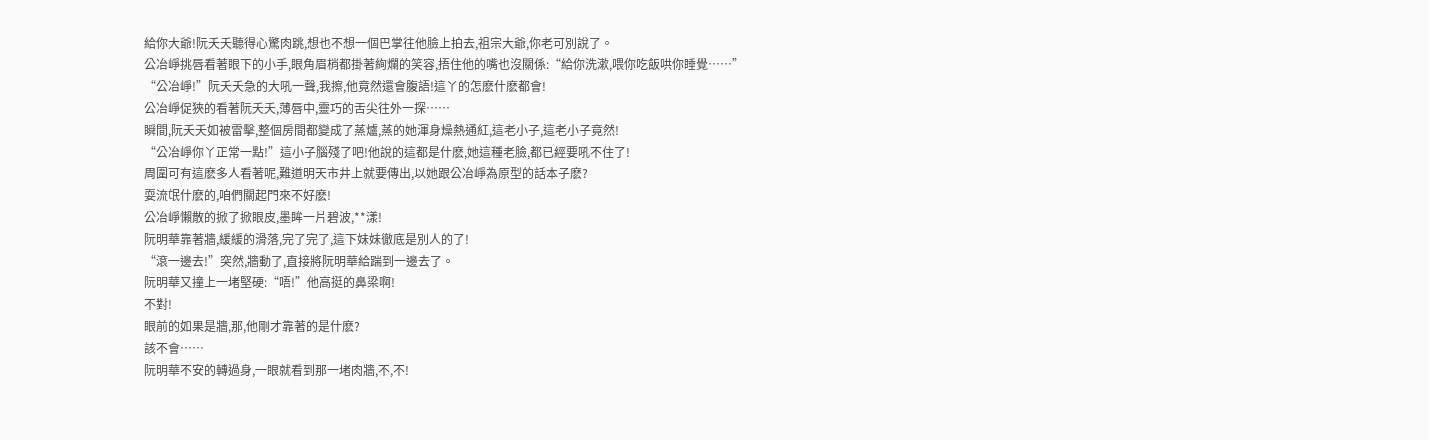給你大爺!阮夭夭聽得心驚肉跳,想也不想一個巴掌往他臉上拍去,祖宗大爺,你老可別說了。
公冶崢挑唇看著眼下的小手,眼角眉梢都掛著絢爛的笑容,捂住他的嘴也沒關係:“給你洗漱,喂你吃飯哄你睡覺……”
“公冶崢!”阮夭夭急的大吼一聲,我擦,他竟然還會腹語!這丫的怎麽什麽都會!
公冶崢促狹的看著阮夭夭,薄唇中,靈巧的舌尖往外一探……
瞬間,阮夭夭如被雷擊,整個房間都變成了蒸爐,蒸的她渾身燥熱通紅,這老小子,這老小子竟然!
“公冶崢你丫正常一點!”這小子腦殘了吧!他說的這都是什麽,她這種老臉,都已經要吼不住了!
周圍可有這麽多人看著呢,難道明天市井上就要傳出,以她跟公冶崢為原型的話本子麽?
耍流氓什麽的,咱們關起門來不好麽!
公冶崢懶散的掀了掀眼皮,墨眸一片碧波,**漾!
阮明華靠著牆,緩緩的滑落,完了完了,這下妹妹徹底是別人的了!
“滾一邊去!”突然,牆動了,直接將阮明華給踹到一邊去了。
阮明華又撞上一堵堅硬:“唔!”他高挺的鼻梁啊!
不對!
眼前的如果是牆,那,他剛才靠著的是什麽?
該不會……
阮明華不安的轉過身,一眼就看到那一堵肉牆,不,不!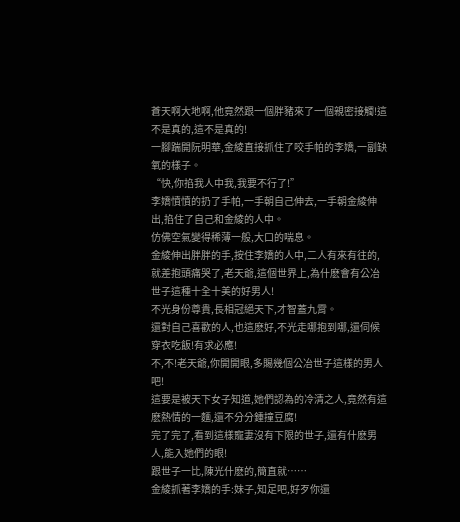蒼天啊大地啊,他竟然跟一個胖豬來了一個親密接觸!這不是真的,這不是真的!
一腳踹開阮明華,金綾直接抓住了咬手帕的李嬌,一副缺氧的樣子。
“快,你掐我人中我,我要不行了!”
李嬌憤憤的扔了手帕,一手朝自己伸去,一手朝金綾伸出,掐住了自己和金綾的人中。
仿佛空氣變得稀薄一般,大口的喘息。
金綾伸出胖胖的手,按住李嬌的人中,二人有來有往的,就差抱頭痛哭了,老天爺,這個世界上,為什麽會有公冶世子這種十全十美的好男人!
不光身份尊貴,長相冠絕天下,才智蓋九霄。
還對自己喜歡的人,也這麽好,不光走哪抱到哪,還伺候穿衣吃飯!有求必應!
不,不!老天爺,你開開眼,多賜幾個公冶世子這樣的男人吧!
這要是被天下女子知道,她們認為的冷清之人,竟然有這麽熱情的一麵,還不分分鍾撞豆腐!
完了完了,看到這樣寵妻沒有下限的世子,還有什麽男人,能入她們的眼!
跟世子一比,陳光什麽的,簡直就……
金綾抓著李嬌的手:妹子,知足吧,好歹你還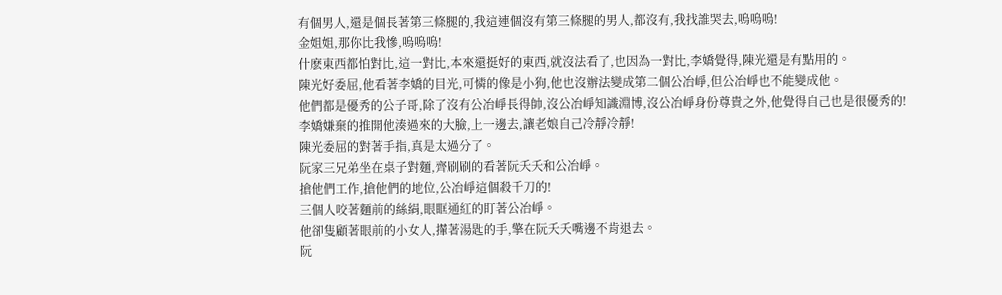有個男人,還是個長著第三條腿的,我這連個沒有第三條腿的男人,都沒有,我找誰哭去,嗚嗚嗚!
金姐姐,那你比我慘,嗚嗚嗚!
什麽東西都怕對比,這一對比,本來還挺好的東西,就沒法看了,也因為一對比,李嬌覺得,陳光還是有點用的。
陳光好委屈,他看著李嬌的目光,可憐的像是小狗,他也沒辦法變成第二個公冶崢,但公冶崢也不能變成他。
他們都是優秀的公子哥,除了沒有公冶崢長得帥,沒公冶崢知識淵博,沒公冶崢身份尊貴之外,他覺得自己也是很優秀的!
李嬌嫌棄的推開他湊過來的大臉,上一邊去,讓老娘自己冷靜冷靜!
陳光委屈的對著手指,真是太過分了。
阮家三兄弟坐在桌子對麵,齊刷刷的看著阮夭夭和公冶崢。
搶他們工作,搶他們的地位,公冶崢這個殺千刀的!
三個人咬著麵前的絲絹,眼眶通紅的盯著公冶崢。
他卻隻顧著眼前的小女人,攆著湯匙的手,擎在阮夭夭嘴邊不肯退去。
阮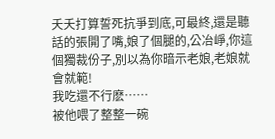夭夭打算誓死抗爭到底,可最終,還是聽話的張開了嘴,娘了個腿的,公冶崢,你這個獨裁份子,別以為你暗示老娘,老娘就會就範!
我吃還不行麽……
被他喂了整整一碗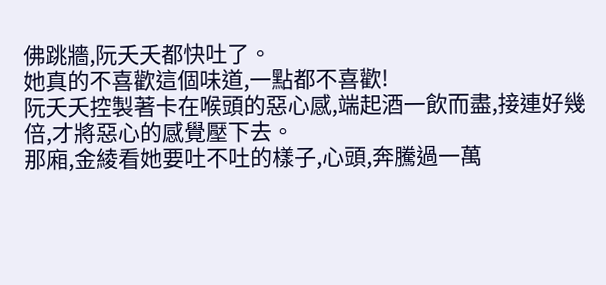佛跳牆,阮夭夭都快吐了。
她真的不喜歡這個味道,一點都不喜歡!
阮夭夭控製著卡在喉頭的惡心感,端起酒一飲而盡,接連好幾倍,才將惡心的感覺壓下去。
那廂,金綾看她要吐不吐的樣子,心頭,奔騰過一萬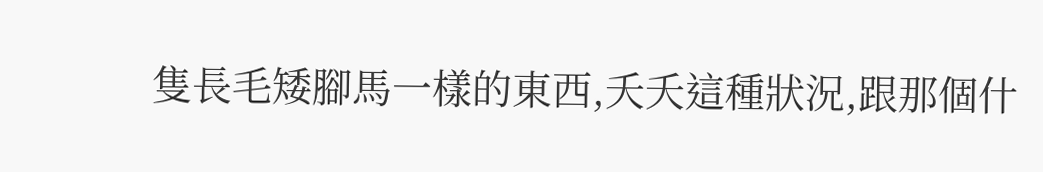隻長毛矮腳馬一樣的東西,夭夭這種狀況,跟那個什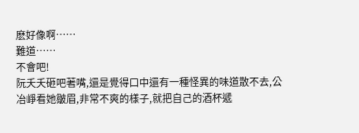麽好像啊……
難道……
不會吧!
阮夭夭砸吧著嘴,還是覺得口中還有一種怪異的味道散不去,公冶崢看她皺眉,非常不爽的樣子,就把自己的酒杯遞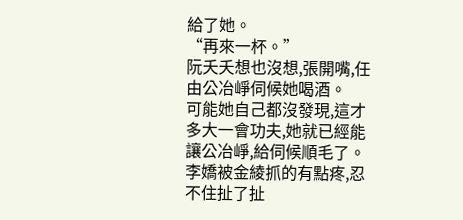給了她。
“再來一杯。”
阮夭夭想也沒想,張開嘴,任由公冶崢伺候她喝酒。
可能她自己都沒發現,這才多大一會功夫,她就已經能讓公冶崢,給伺候順毛了。
李嬌被金綾抓的有點疼,忍不住扯了扯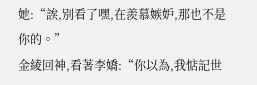她:“誒,別看了嘿,在羨慕嫉妒,那也不是你的。”
金綾回神,看著李嬌:“你以為,我惦記世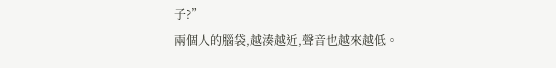子?”
兩個人的腦袋,越湊越近,聲音也越來越低。